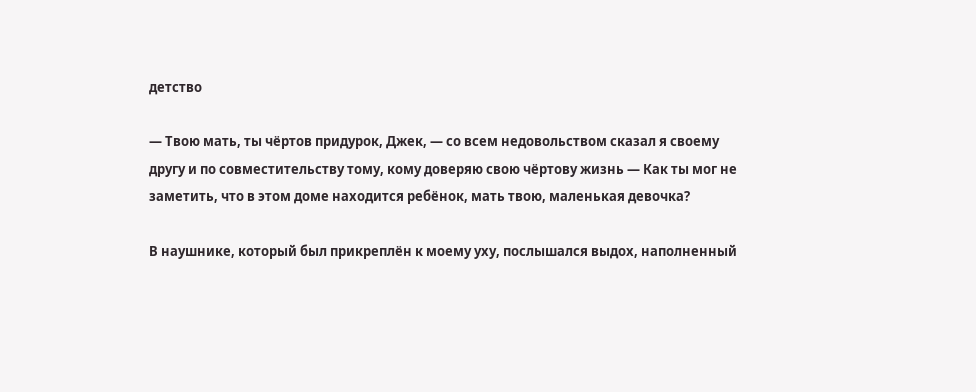детство

— Твою мать, ты чёртов придурок, Джек, — со всем недовольством сказал я своему другу и по совместительству тому, кому доверяю свою чёртову жизнь — Как ты мог не заметить, что в этом доме находится ребёнок, мать твою, маленькая девочка?

В наушнике, который был прикреплён к моему уху, послышался выдох, наполненный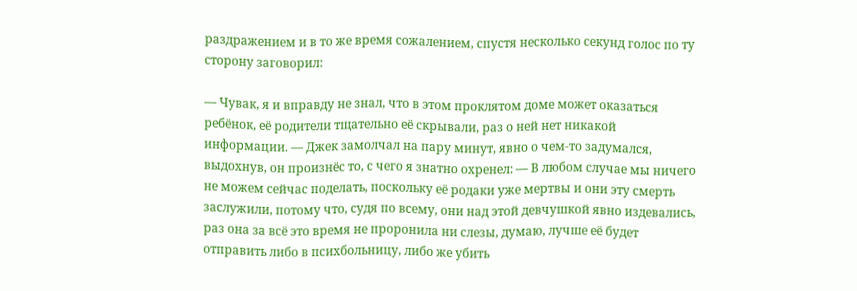раздражением и в то же время сожалением, спустя несколько секунд голос по ту сторону заговорил:

— Чувак, я и вправду не знал, что в этом проклятом доме может оказаться ребёнок, её родители тщательно её скрывали, раз о ней нет никакой информации. — Джек замолчал на пару минут, явно о чем-то задумался, выдохнув, он произнёс то, с чего я знатно охренел: — В любом случае мы ничего не можем сейчас поделать, поскольку её родаки уже мертвы и они эту смерть заслужили, потому что, судя по всему, они над этой девчушкой явно издевались, раз она за всё это время не проронила ни слезы, думаю, лучше её будет отправить либо в психбольницу, либо же убить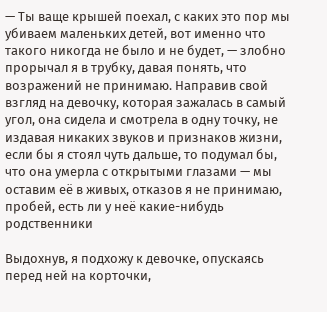— Ты ваще крышей поехал, с каких это пор мы убиваем маленьких детей, вот именно что такого никогда не было и не будет, — злобно прорычал я в трубку, давая понять, что возражений не принимаю. Направив свой взгляд на девочку, которая зажалась в самый угол, она сидела и смотрела в одну точку, не издавая никаких звуков и признаков жизни, если бы я стоял чуть дальше, то подумал бы, что она умерла с открытыми глазами — мы оставим её в живых, отказов я не принимаю, пробей, есть ли у неё какие-нибудь родственники

Выдохнув, я подхожу к девочке, опускаясь перед ней на корточки,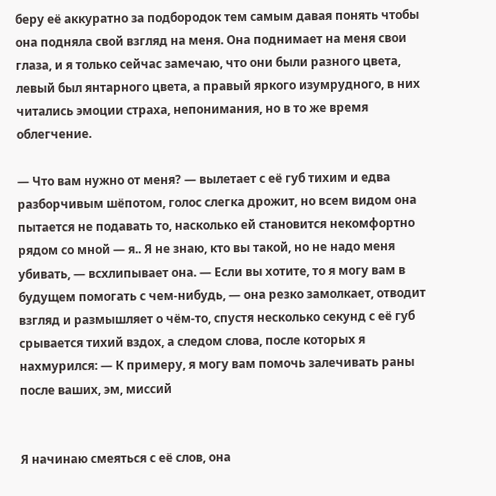беру её аккуратно за подбородок тем самым давая понять чтобы она подняла свой взгляд на меня. Она поднимает на меня свои глаза, и я только сейчас замечаю, что они были разного цвета, левый был янтарного цвета, а правый яркого изумрудного, в них читались эмоции страха, непонимания, но в то же время облегчение.

— Что вам нужно от меня? — вылетает с её губ тихим и едва разборчивым шёпотом, голос слегка дрожит, но всем видом она пытается не подавать то, насколько ей становится некомфортно рядом со мной — я.. Я не знаю, кто вы такой, но не надо меня убивать, — всхлипывает она. — Если вы хотите, то я могу вам в будущем помогать с чем-нибудь, — она резко замолкает, отводит взгляд и размышляет о чём-то, спустя несколько секунд с её губ срывается тихий вздох, а следом слова, после которых я нахмурился: — К примеру, я могу вам помочь залечивать раны после ваших, эм, миссий


Я начинаю смеяться с её слов, она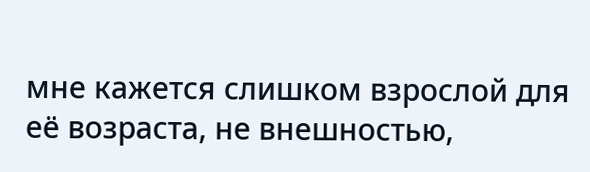мне кажется слишком взрослой для её возраста, не внешностью,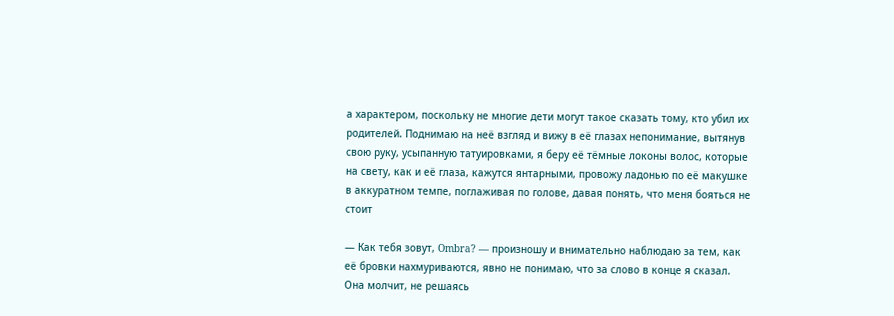а характером, поскольку не многие дети могут такое сказать тому, кто убил их родителей. Поднимаю на неё взгляд и вижу в её глазах непонимание, вытянув свою руку, усыпанную татуировками, я беру её тёмные локоны волос, которые на свету, как и её глаза, кажутся янтарными, провожу ладонью по её макушке в аккуратном темпе, поглаживая по голове, давая понять, что меня бояться не стоит

— Как тебя зовут, Ombra? — произношу и внимательно наблюдаю за тем, как её бровки нахмуриваются, явно не понимаю, что за слово в конце я сказал. Она молчит, не решаясь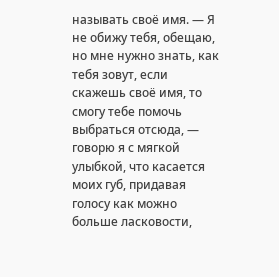называть своё имя. — Я не обижу тебя, обещаю, но мне нужно знать, как тебя зовут, если скажешь своё имя, то смогу тебе помочь выбраться отсюда, — говорю я с мягкой улыбкой, что касается моих губ, придавая голосу как можно больше ласковости,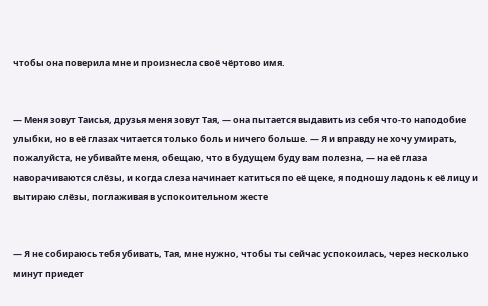чтобы она поверила мне и произнесла своё чёртово имя.


— Меня зовут Таисья, друзья меня зовут Тая, — она пытается выдавить из себя что-то наподобие улыбки, но в её глазах читается только боль и ничего больше. — Я и вправду не хочу умирать, пожалуйста, не убивайте меня, обещаю, что в будущем буду вам полезна, — на её глаза наворачиваются слёзы, и когда слеза начинает катиться по её щеке, я подношу ладонь к её лицу и вытираю слёзы, поглаживая в успокоительном жесте


— Я не собираюсь тебя убивать, Тая, мне нужно, чтобы ты сейчас успокоилась, через несколько минут приедет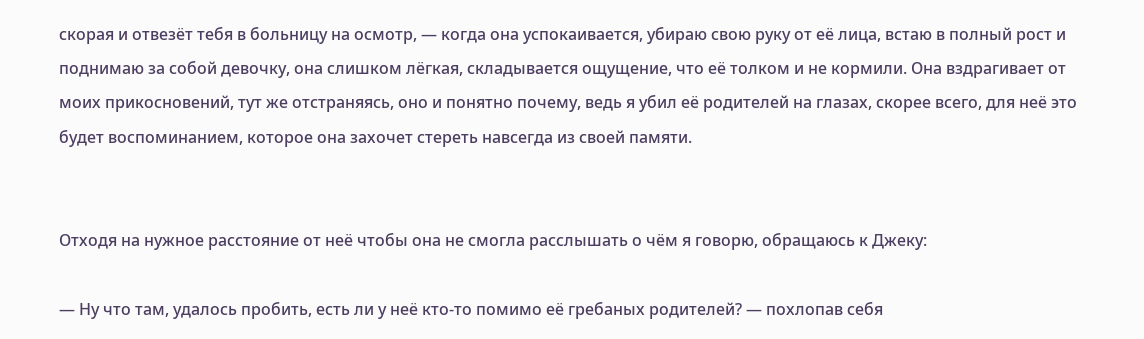скорая и отвезёт тебя в больницу на осмотр, — когда она успокаивается, убираю свою руку от её лица, встаю в полный рост и поднимаю за собой девочку, она слишком лёгкая, складывается ощущение, что её толком и не кормили. Она вздрагивает от моих прикосновений, тут же отстраняясь, оно и понятно почему, ведь я убил её родителей на глазах, скорее всего, для неё это будет воспоминанием, которое она захочет стереть навсегда из своей памяти.


Отходя на нужное расстояние от неё чтобы она не смогла расслышать о чём я говорю, обращаюсь к Джеку:

— Ну что там, удалось пробить, есть ли у неё кто-то помимо её гребаных родителей? — похлопав себя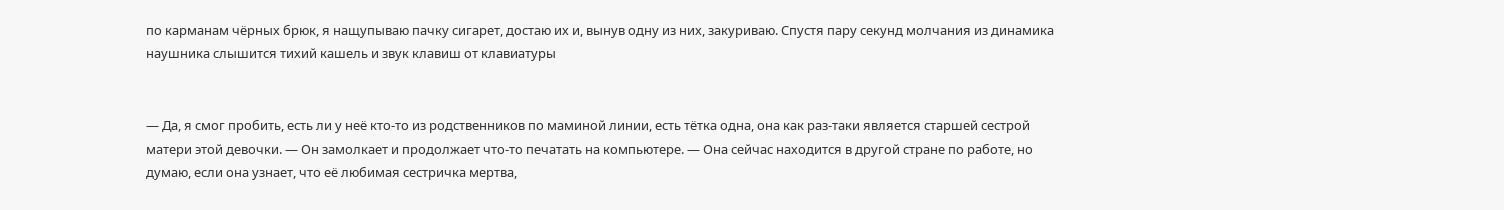по карманам чёрных брюк, я нащупываю пачку сигарет, достаю их и, вынув одну из них, закуриваю. Спустя пару секунд молчания из динамика наушника слышится тихий кашель и звук клавиш от клавиатуры


— Да, я смог пробить, есть ли у неё кто-то из родственников по маминой линии, есть тётка одна, она как раз-таки является старшей сестрой матери этой девочки. — Он замолкает и продолжает что-то печатать на компьютере. — Она сейчас находится в другой стране по работе, но думаю, если она узнает, что её любимая сестричка мертва,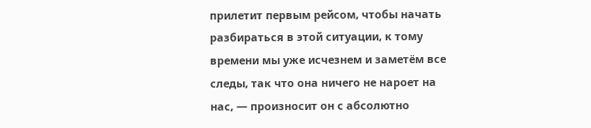прилетит первым рейсом, чтобы начать разбираться в этой ситуации, к тому времени мы уже исчезнем и заметём все следы, так что она ничего не нароет на нас, — произносит он с абсолютно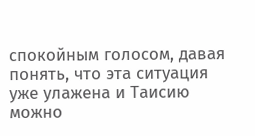спокойным голосом, давая понять, что эта ситуация уже улажена и Таисию можно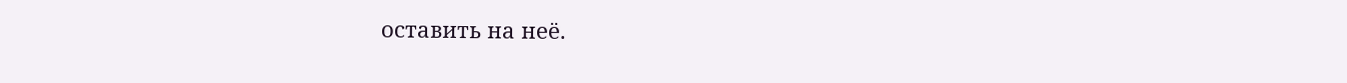оставить на неё.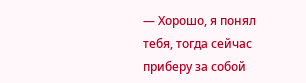— Хорошо, я понял тебя, тогда сейчас приберу за собой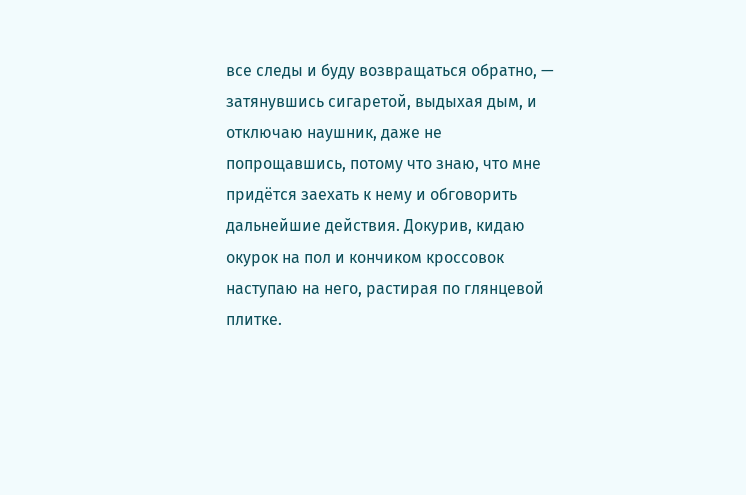все следы и буду возвращаться обратно, — затянувшись сигаретой, выдыхая дым, и отключаю наушник, даже не попрощавшись, потому что знаю, что мне придётся заехать к нему и обговорить дальнейшие действия. Докурив, кидаю окурок на пол и кончиком кроссовок наступаю на него, растирая по глянцевой плитке.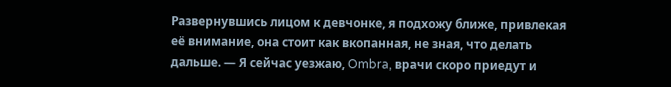Развернувшись лицом к девчонке, я подхожу ближе, привлекая её внимание, она стоит как вкопанная, не зная, что делать дальше. — Я сейчас уезжаю, Ombra, врачи скоро приедут и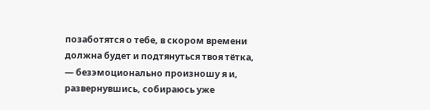позаботятся о тебе, в скором времени должна будет и подтянуться твоя тётка, — безэмоционально произношу я и, развернувшись, собираюсь уже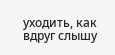уходить, как вдруг слышу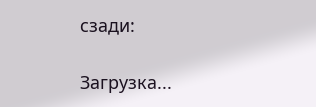сзади:

Загрузка...